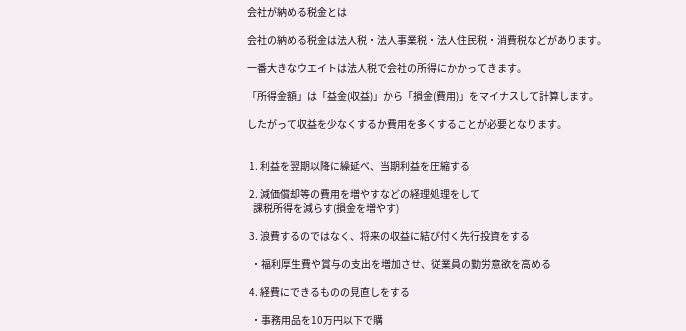会社が納める税金とは

会社の納める税金は法人税・法人事業税・法人住民税・消費税などがあります。

一番大きなウエイトは法人税で会社の所得にかかってきます。

「所得金額」は「益金(収益)」から「損金(費用)」をマイナスして計算します。

したがって収益を少なくするか費用を多くすることが必要となります。


 1. 利益を翌期以降に繰延べ、当期利益を圧縮する

 2. 減価償却等の費用を増やすなどの経理処理をして
   課税所得を減らす(損金を増やす)

 3. 浪費するのではなく、将来の収益に結び付く先行投資をする

  ・福利厚生費や賞与の支出を増加させ、従業員の勤労意欲を高める

 4. 経費にできるものの見直しをする

  ・事務用品を10万円以下で購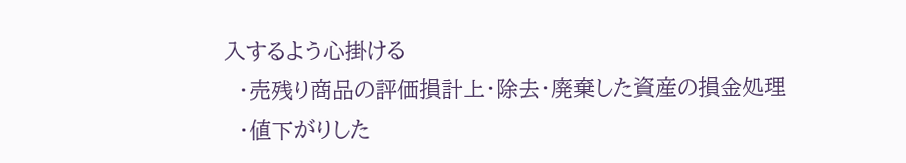入するよう心掛ける
  ・売残り商品の評価損計上・除去・廃棄した資産の損金処理
  ・値下がりした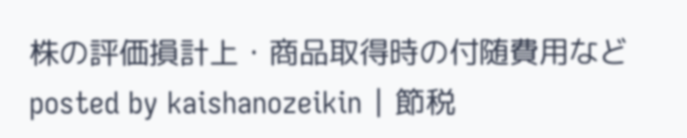株の評価損計上・商品取得時の付随費用など
posted by kaishanozeikin | 節税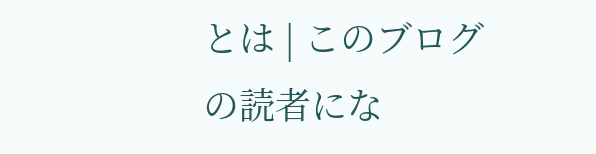とは | このブログの読者にな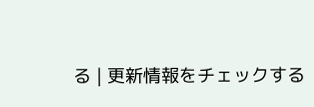る | 更新情報をチェックする